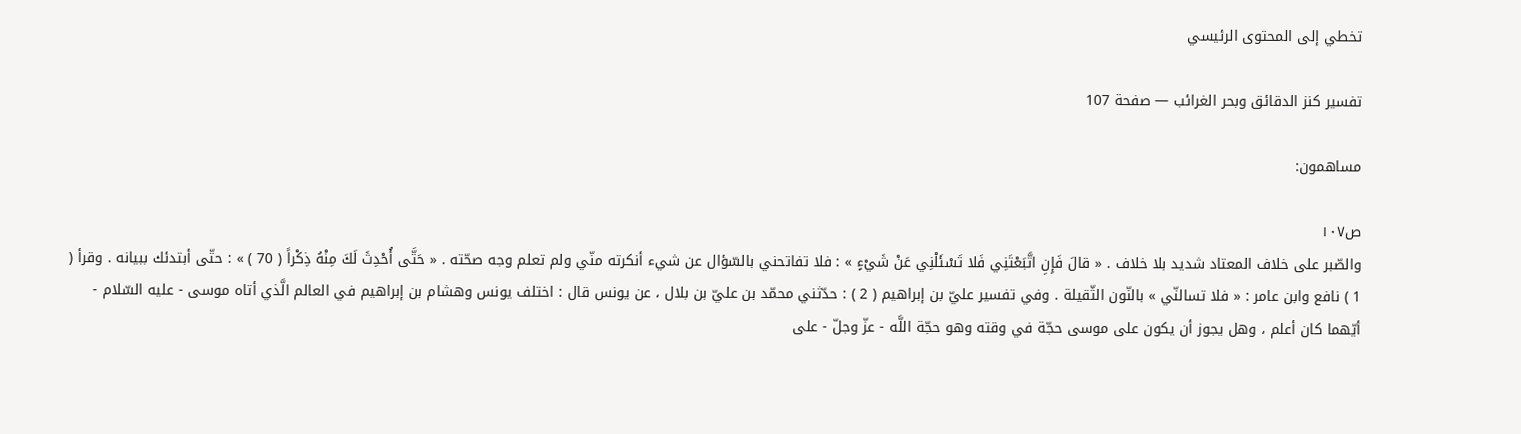تخطي إلى المحتوى الرئيسي

تفسير كنز الدقائق وبحر الغرائب — صفحة 107

مساهمون:

ص١٠٧
والصّبر على خلاف المعتاد شديد بلا خلاف . « قالَ فَإِنِ اتَّبَعْتَنِي فَلا تَسْئَلْنِي عَنْ شَيْءٍ » : فلا تفاتحني بالسّؤال عن شيء أنكرته منّي ولم تعلم وجه صحّته . « حَتَّى أُحْدِثَ لَكَ مِنْهُ ذِكْراً ( 70 ) » : حتّى أبتدئك ببيانه . وقرأ ( 1 ) نافع وابن عامر : « فلا تسالنّي » بالنّون الثّقيلة . وفي تفسير عليّ بن إبراهيم ( 2 ) : حدّثني محمّد بن عليّ بن بلال ، عن يونس قال : اختلف يونس وهشام بن إبراهيم في العالم الَّذي أتاه موسى - عليه السّلام - أيّهما كان أعلم ، وهل يجوز أن يكون على موسى حجّة في وقته وهو حجّة اللَّه - عزّ وجلّ - على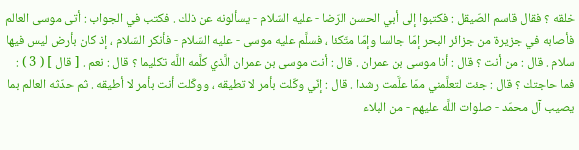خلقه ؟ فقال قاسم الصّيقل : فكتبوا إلى أبي الحسن الرّضا - عليه السّلام - يسألونه عن ذلك . فكتب في الجواب : أتى موسى العالم فأصابه في جزيرة من جزائر البحر إمّا جالسا وإمّا متّكئا ، فسلَّم عليه موسى - عليه السّلام - فأنكر السّلام ، إذ كان بأرض ليس فيها سلام . قال : من أنت ؟ قال : أنا موسى بن عمران . قال : أنت موسى بن عمران الَّذي كلَّمه اللَّه تكليما ؟ قال : نعم . [ قال ] ( 3 ) : فما حاجتك ؟ قال : جئت لتعلَّمني ممّا علَّمت رشدا . قال : إنّي وكّلت بأمر لا تطيقه ، ووكّلت أنت بأمر لا أطيقه . ثم حدّثه العالم بما يصيب آل محمّد - صلوات اللَّه عليهم - من البلاء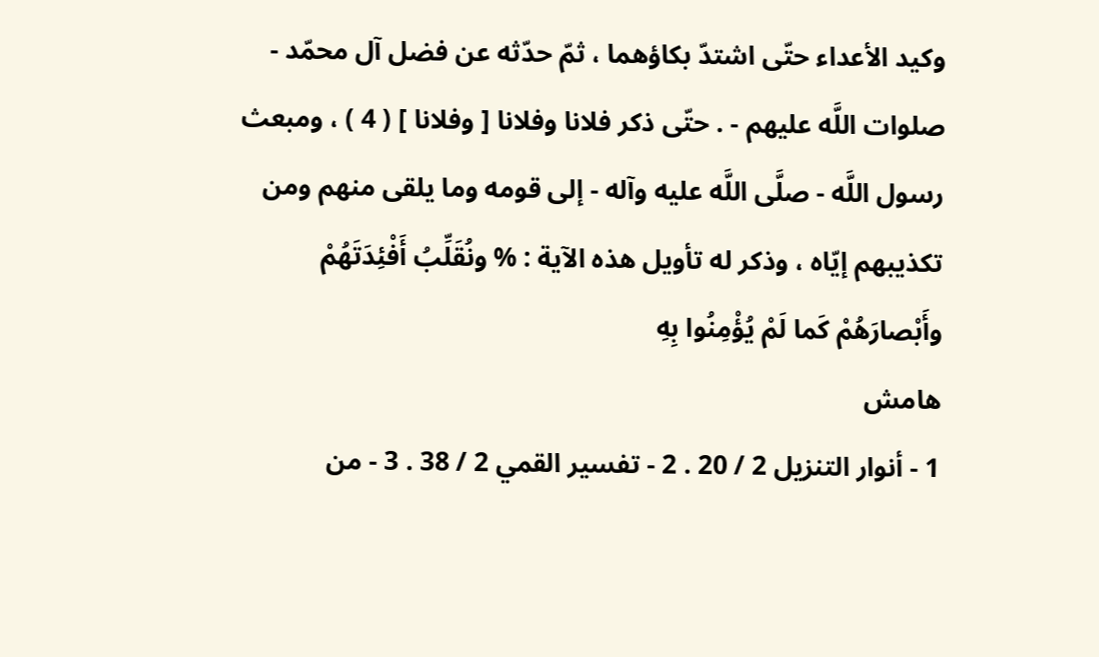وكيد الأعداء حتّى اشتدّ بكاؤهما ، ثمّ حدّثه عن فضل آل محمّد - صلوات اللَّه عليهم - . حتّى ذكر فلانا وفلانا [ وفلانا ] ( 4 ) ، ومبعث رسول اللَّه - صلَّى اللَّه عليه وآله - إلى قومه وما يلقى منهم ومن تكذيبهم إيّاه ، وذكر له تأويل هذه الآية : % ونُقَلِّبُ أَفْئِدَتَهُمْ وأَبْصارَهُمْ كَما لَمْ يُؤْمِنُوا بِهِ
هامش
1 - أنوار التنزيل 2 / 20 . 2 - تفسير القمي 2 / 38 . 3 - من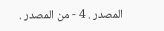المصدر . 4 - من المصدر .